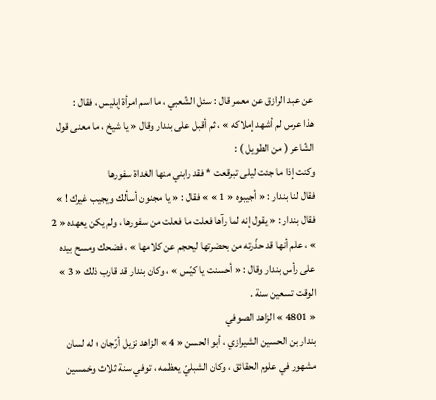عن عبد الرازق عن معمر قال : سئل الشّعبي ، ما اسم امرأة إبليس ، فقال :
هذا عرس لم أشهد إملاكه » ، ثم أقبل على بندار وقال « يا شيخ ، ما معنى قول الشّاعر ( من الطويل ) :
وكنت إذا ما جئت ليلى تبرقعت * فقد رابني منها الغداة سفورها
فقال لنا بندار : « أجيبوه « 1 » » فقال : « يا مجنون أسألك ويجيب غيرك ! » فقال بندار : « يقول إنه لما رآها فعلت ما فعلت من سفورها ، ولم يكن يعهده « 2 » ، علم أنها قد حذّرته من بحضرتها ليحجم عن كلامها » ، فضحك ومسح بيده على رأس بندار وقال : « أحسنت يا كيّس » ، وكان بندار قد قارب ذلك « 3 » الوقت تسعين سنة .
« 4801 » الزاهد الصوفي
بندار بن الحسين الشيرازي ، أبو الحسن « 4 » الزاهد نزيل أرّجان ؛ له لسان مشهور في علوم الحقائق ، وكان الشبليّ يعظمه ، توفي سنة ثلاث وخمسين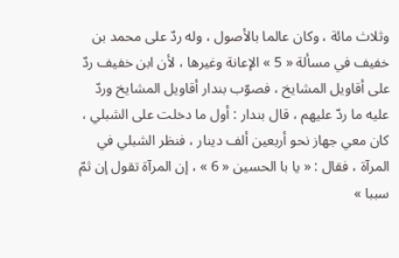وثلاث مائة ، وكان عالما بالأصول ، وله ردّ على محمد بن خفيف في مسألة « 5 » الإعانة وغيرها ، لأن ابن خفيف ردّ على أقاويل المشايخ ، فصوّب بندار أقاويل المشايخ وردّ عليه ما ردّ عليهم ، قال بندار : أول ما دخلت على الشبلي ، كان معي جهاز نحو أربعين ألف دينار ، فنظر الشبلي في المرآة ، فقال : « يا با الحسين « 6 » ، إن المرآة تقول إن ثمّ سببا »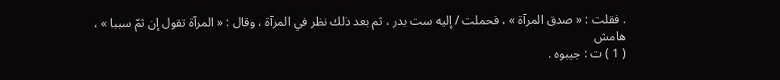. فقلت : « صدق المرآة » ، فحملت / إليه ست بدر ، ثم بعد ذلك نظر في المرآة ، وقال : « المرآة تقول إن ثمّ سببا » ،
هامش
( 1 ) ت : جيبوه .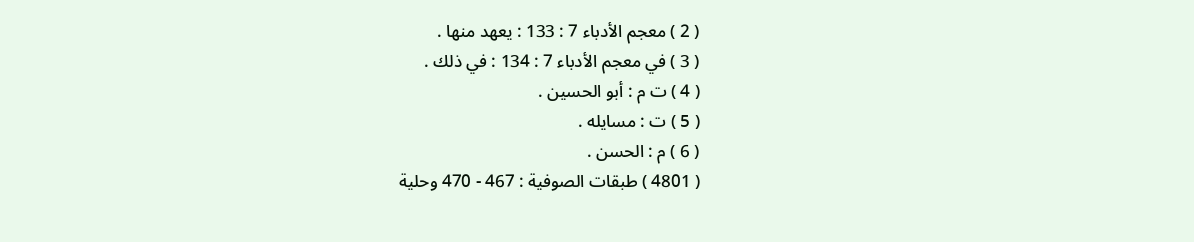( 2 ) معجم الأدباء 7 : 133 : يعهد منها .
( 3 ) في معجم الأدباء 7 : 134 : في ذلك .
( 4 ) ت م : أبو الحسين .
( 5 ) ت : مسايله .
( 6 ) م : الحسن .
( 4801 ) طبقات الصوفية : 467 - 470 وحلية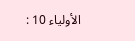الأولياء 10 :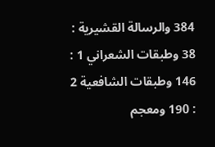384 والرسالة القشيرية : 38 وطبقات الشعراني 1 : 146 وطبقات الشافعية 2 : 190 ومعجم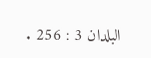البلدان 3 : 256 .